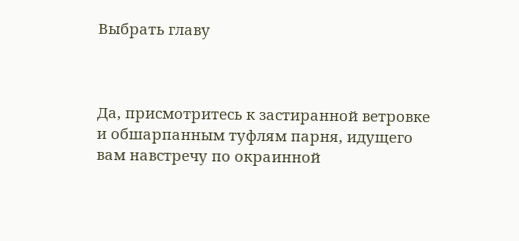Выбрать главу



Да, присмотритесь к застиранной ветровке и обшарпанным туфлям парня, идущего вам навстречу по окраинной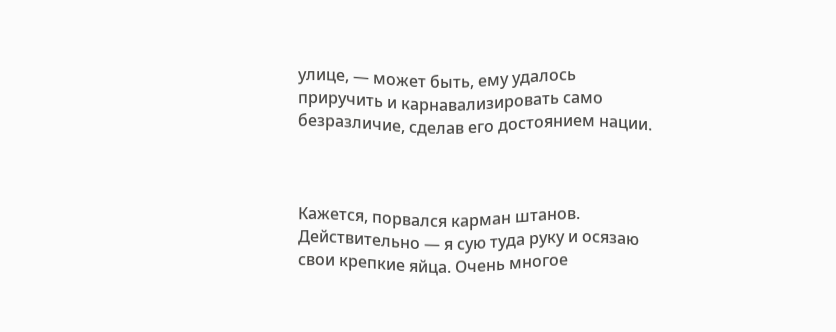улице, — может быть, ему удалось приручить и карнавализировать само безразличие, сделав его достоянием нации.



Кажется, порвался карман штанов. Действительно — я сую туда руку и осязаю свои крепкие яйца. Очень многое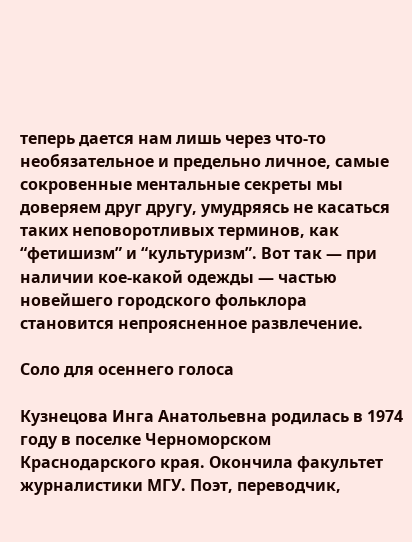теперь дается нам лишь через что-то необязательное и предельно личное, самые сокровенные ментальные секреты мы доверяем друг другу, умудряясь не касаться таких неповоротливых терминов, как “фетишизм” и “культуризм”. Вот так — при наличии кое-какой одежды — частью новейшего городского фольклора становится непроясненное развлечение.

Соло для осеннего голоса

Кузнецова Инга Анатольевна родилась в 1974 году в поселке Черноморском Краснодарского края. Окончила факультет журналистики МГУ. Поэт, переводчик,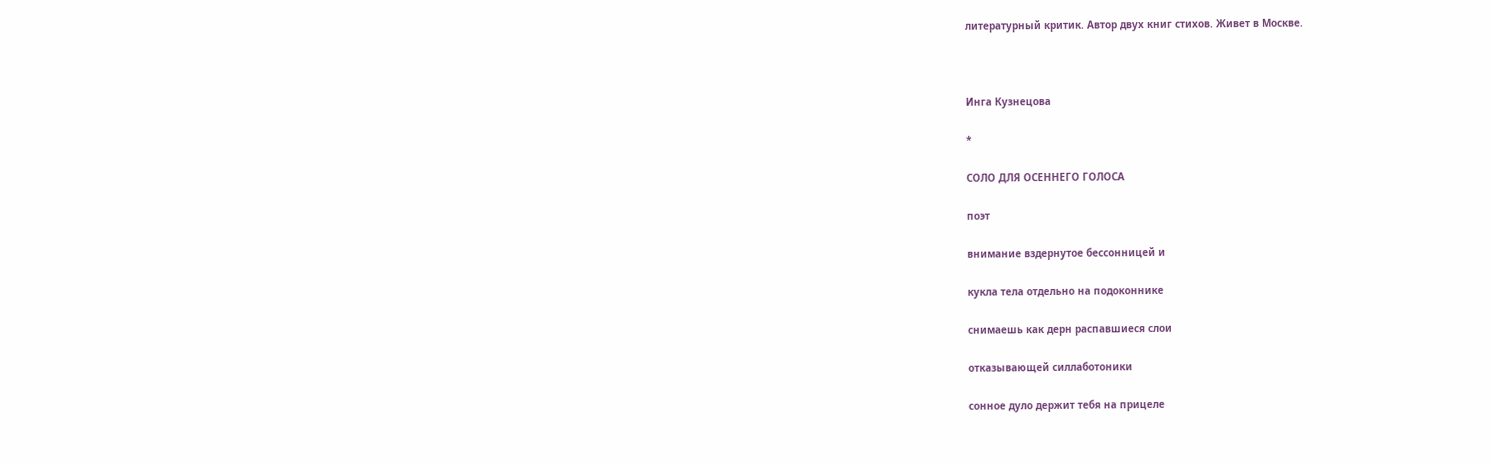литературный критик. Автор двух книг стихов. Живет в Москве.



Инга Кузнецова

*

СОЛО ДЛЯ ОСЕННЕГО ГОЛОСА

поэт

внимание вздернутое бессонницей и

кукла тела отдельно на подоконнике

снимаешь как дерн распавшиеся слои

отказывающей силлаботоники

сонное дуло держит тебя на прицеле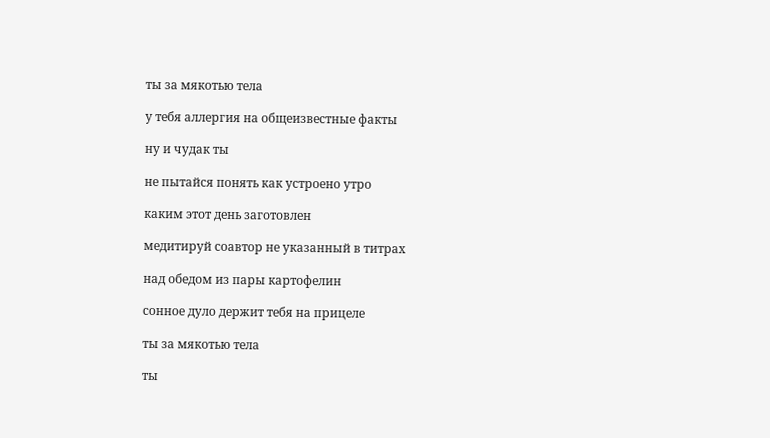ты за мякотью тела

у тебя аллергия на общеизвестные факты

ну и чудак ты

не пытайся понять как устроено утро

каким этот день заготовлен

медитируй соавтор не указанный в титрах

над обедом из пары картофелин

сонное дуло держит тебя на прицеле

ты за мякотью тела

ты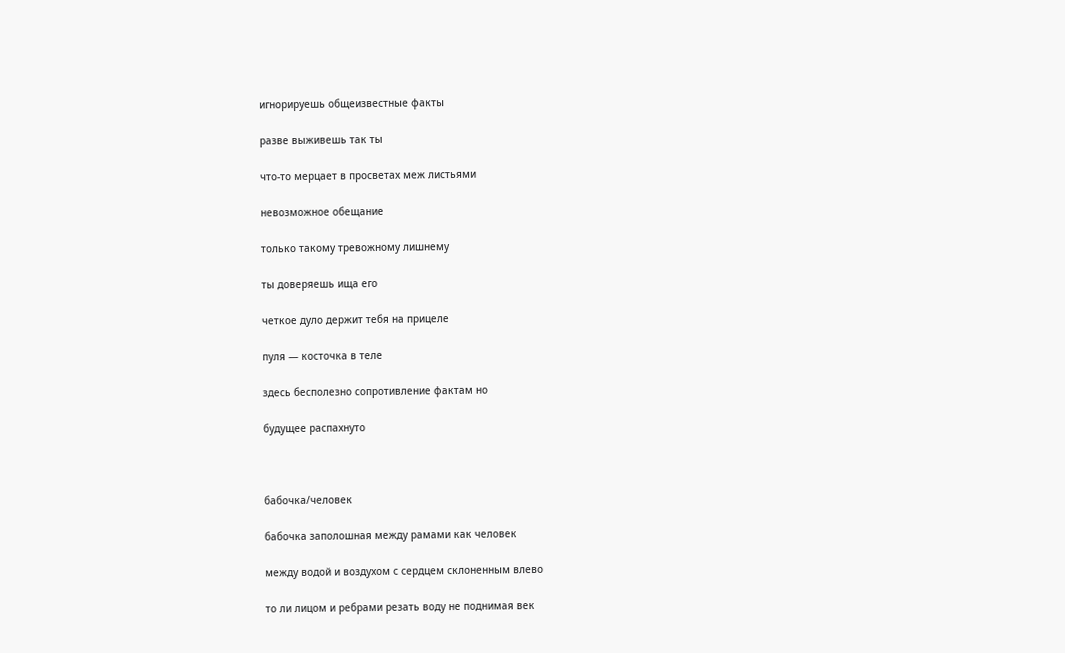игнорируешь общеизвестные факты

разве выживешь так ты

что-то мерцает в просветах меж листьями

невозможное обещание

только такому тревожному лишнему

ты доверяешь ища его

четкое дуло держит тебя на прицеле

пуля — косточка в теле

здесь бесполезно сопротивление фактам но

будущее распахнуто



бабочка/человек

бабочка заполошная между рамами как человек

между водой и воздухом с сердцем склоненным влево

то ли лицом и ребрами резать воду не поднимая век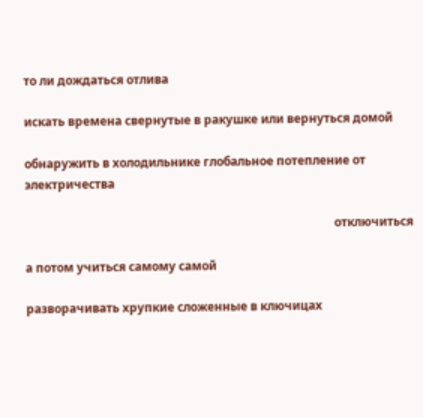то ли дождаться отлива

искать времена свернутые в ракушке или вернуться домой

обнаружить в холодильнике глобальное потепление от электричества

                                                                                                       отключиться

а потом учиться самому самой

разворачивать хрупкие сложенные в ключицах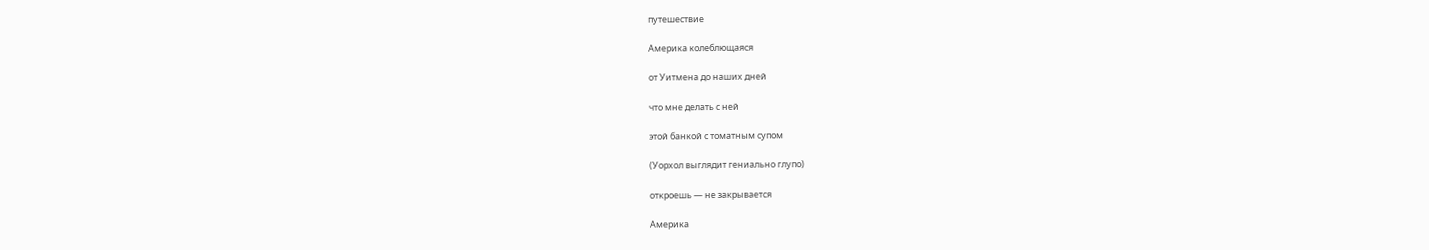путешествие

Америка колеблющаяся

от Уитмена до наших дней

что мне делать с ней

этой банкой с томатным супом

(Уорхол выглядит гениально глупо)

откроешь — не закрывается

Америка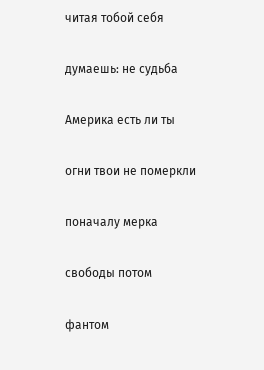читая тобой себя

думаешь: не судьба

Америка есть ли ты

огни твои не померкли

поначалу мерка

свободы потом

фантом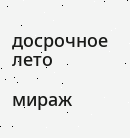досрочное лето

мираж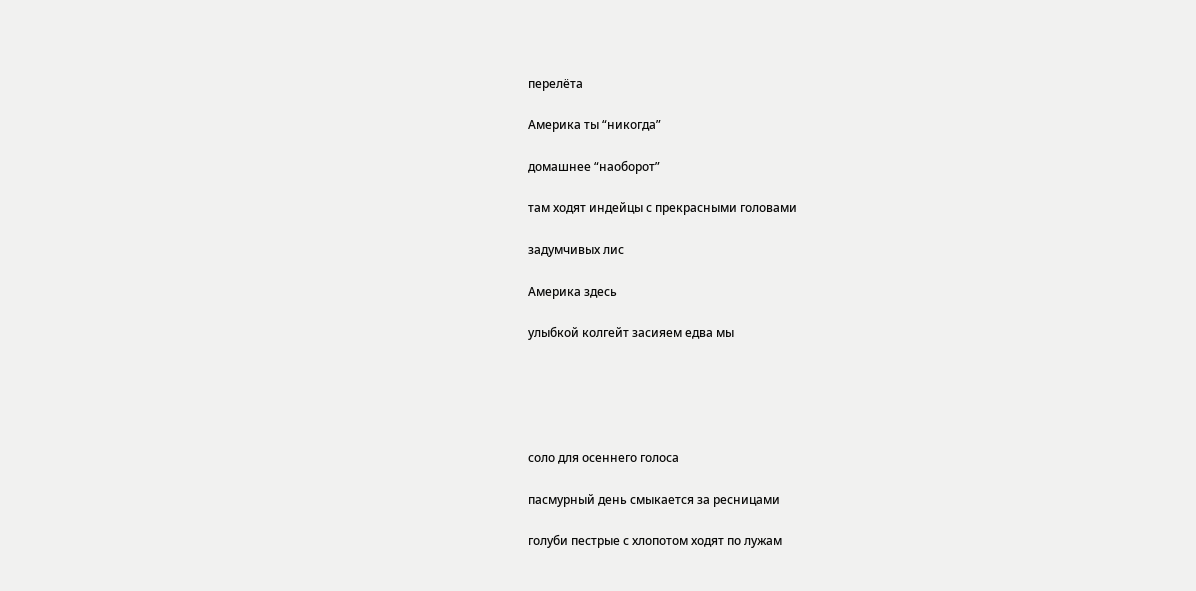перелёта

Америка ты “никогда”

домашнее “наоборот”

там ходят индейцы с прекрасными головами

задумчивых лис

Америка здесь

улыбкой колгейт засияем едва мы





соло для осеннего голоса

пасмурный день смыкается за ресницами

голуби пестрые с хлопотом ходят по лужам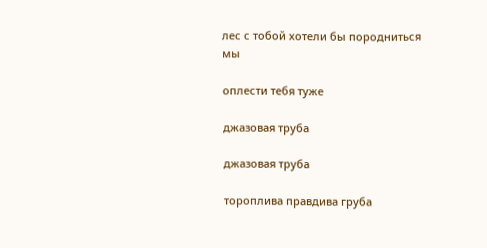лес с тобой хотели бы породниться мы

оплести тебя туже

джазовая труба

джазовая труба

тороплива правдива груба